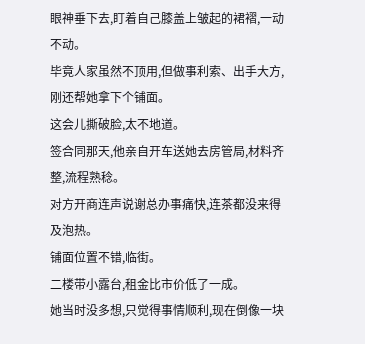眼神垂下去,盯着自己膝盖上皱起的裙褶,一动不动。
毕竟人家虽然不顶用,但做事利索、出手大方,刚还帮她拿下个铺面。
这会儿撕破脸,太不地道。
签合同那天,他亲自开车送她去房管局,材料齐整,流程熟稔。
对方开商连声说谢总办事痛快,连茶都没来得及泡热。
铺面位置不错,临街。
二楼带小露台,租金比市价低了一成。
她当时没多想,只觉得事情顺利,现在倒像一块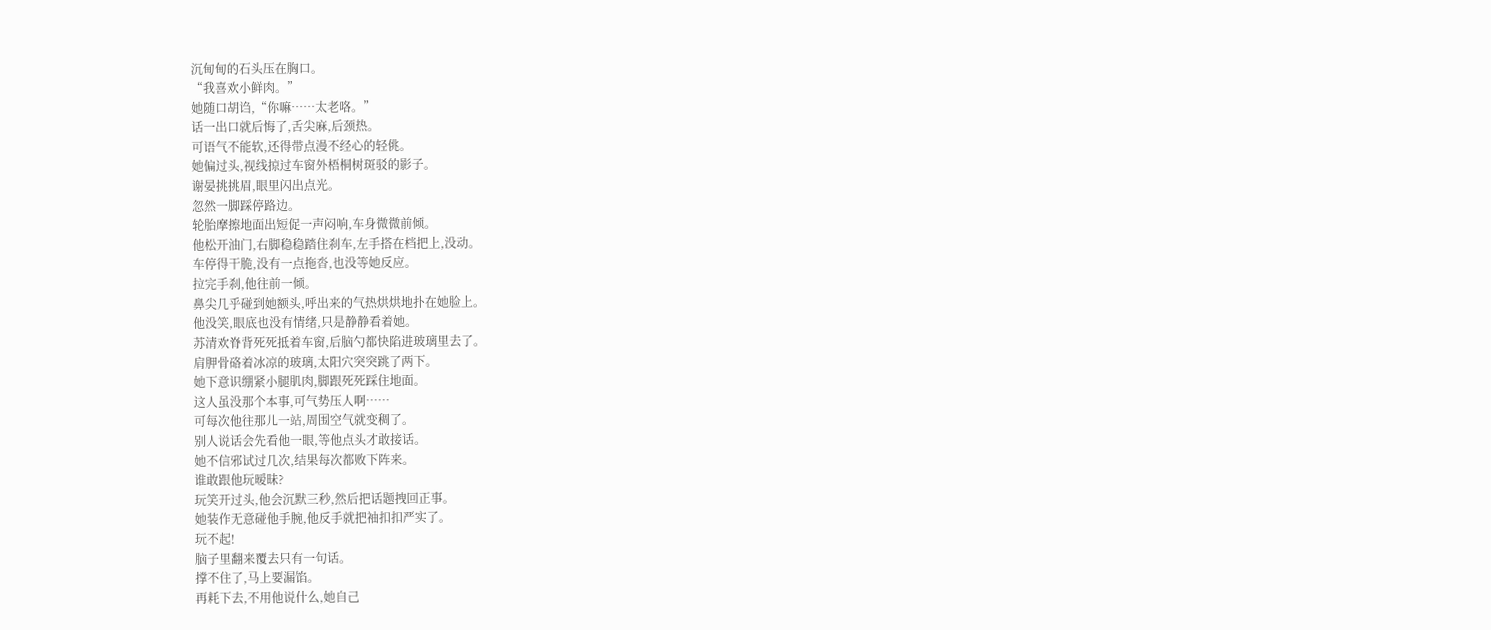沉甸甸的石头压在胸口。
“我喜欢小鲜肉。”
她随口胡诌,“你嘛……太老咯。”
话一出口就后悔了,舌尖麻,后颈热。
可语气不能软,还得带点漫不经心的轻佻。
她偏过头,视线掠过车窗外梧桐树斑驳的影子。
谢晏挑挑眉,眼里闪出点光。
忽然一脚踩停路边。
轮胎摩擦地面出短促一声闷响,车身微微前倾。
他松开油门,右脚稳稳踏住刹车,左手搭在档把上,没动。
车停得干脆,没有一点拖沓,也没等她反应。
拉完手刹,他往前一倾。
鼻尖几乎碰到她额头,呼出来的气热烘烘地扑在她脸上。
他没笑,眼底也没有情绪,只是静静看着她。
苏清欢脊背死死抵着车窗,后脑勺都快陷进玻璃里去了。
肩胛骨硌着冰凉的玻璃,太阳穴突突跳了两下。
她下意识绷紧小腿肌肉,脚跟死死踩住地面。
这人虽没那个本事,可气势压人啊……
可每次他往那儿一站,周围空气就变稠了。
别人说话会先看他一眼,等他点头才敢接话。
她不信邪试过几次,结果每次都败下阵来。
谁敢跟他玩暧昧?
玩笑开过头,他会沉默三秒,然后把话题拽回正事。
她装作无意碰他手腕,他反手就把袖扣扣严实了。
玩不起!
脑子里翻来覆去只有一句话。
撑不住了,马上要漏馅。
再耗下去,不用他说什么,她自己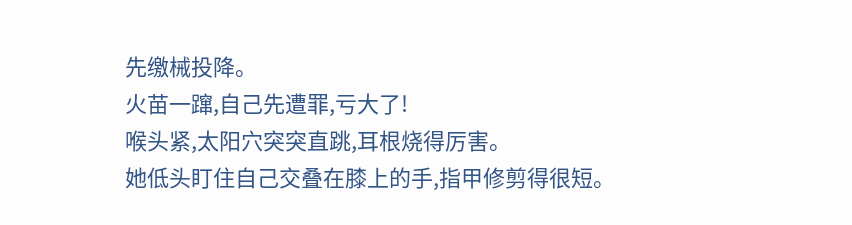先缴械投降。
火苗一蹿,自己先遭罪,亏大了!
喉头紧,太阳穴突突直跳,耳根烧得厉害。
她低头盯住自己交叠在膝上的手,指甲修剪得很短。